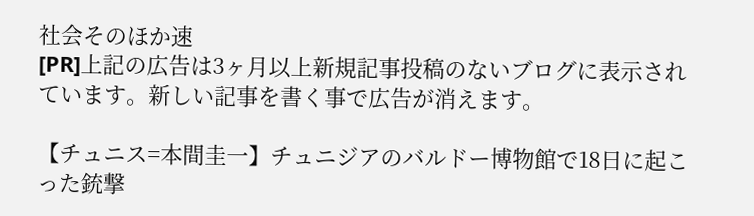社会そのほか速
[PR]上記の広告は3ヶ月以上新規記事投稿のないブログに表示されています。新しい記事を書く事で広告が消えます。

【チュニス=本間圭一】チュニジアのバルドー博物館で18日に起こった銃撃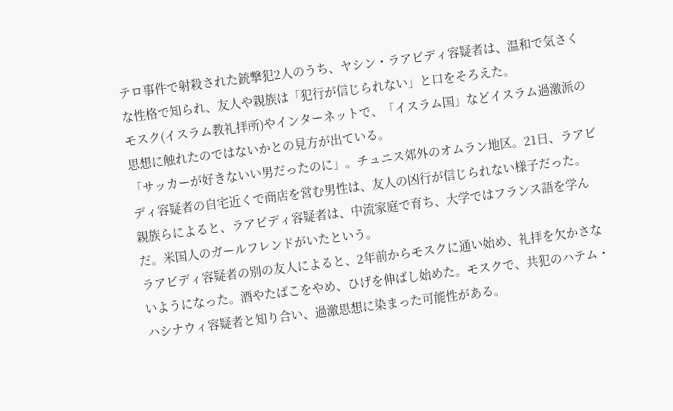テロ事件で射殺された銃撃犯2人のうち、ヤシン・ラアビディ容疑者は、温和で気さくな性格で知られ、友人や親族は「犯行が信じられない」と口をそろえた。
モスク(イスラム教礼拝所)やインターネットで、「イスラム国」などイスラム過激派の思想に触れたのではないかとの見方が出ている。
「サッカーが好きないい男だったのに」。チュニス郊外のオムラン地区。21日、ラアビディ容疑者の自宅近くで商店を営む男性は、友人の凶行が信じられない様子だった。
親族らによると、ラアビディ容疑者は、中流家庭で育ち、大学ではフランス語を学んだ。米国人のガールフレンドがいたという。
ラアビディ容疑者の別の友人によると、2年前からモスクに通い始め、礼拝を欠かさないようになった。酒やたばこをやめ、ひげを伸ばし始めた。モスクで、共犯のハテム・ハシナウィ容疑者と知り合い、過激思想に染まった可能性がある。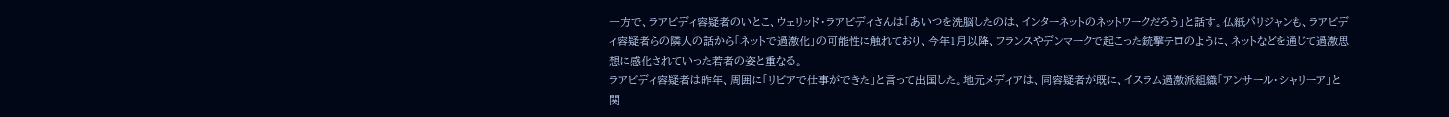一方で、ラアビディ容疑者のいとこ、ウェリッド・ラアビディさんは「あいつを洗脳したのは、インターネットのネットワークだろう」と話す。仏紙パリジャンも、ラアビディ容疑者らの隣人の話から「ネットで過激化」の可能性に触れており、今年1月以降、フランスやデンマークで起こった銃撃テロのように、ネットなどを通じて過激思想に感化されていった若者の姿と重なる。
ラアビディ容疑者は昨年、周囲に「リビアで仕事ができた」と言って出国した。地元メディアは、同容疑者が既に、イスラム過激派組織「アンサール・シャリーア」と関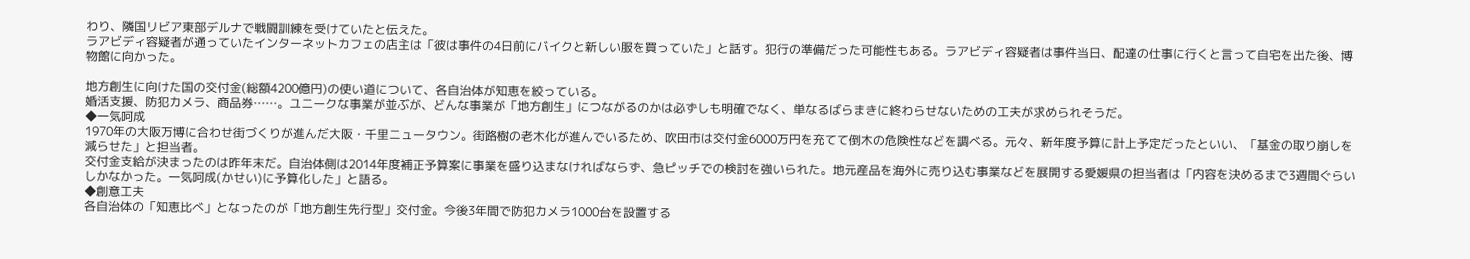わり、隣国リビア東部デルナで戦闘訓練を受けていたと伝えた。
ラアビディ容疑者が通っていたインターネットカフェの店主は「彼は事件の4日前にバイクと新しい服を買っていた」と話す。犯行の準備だった可能性もある。ラアビディ容疑者は事件当日、配達の仕事に行くと言って自宅を出た後、博物館に向かった。

地方創生に向けた国の交付金(総額4200億円)の使い道について、各自治体が知恵を絞っている。
婚活支援、防犯カメラ、商品券……。ユニークな事業が並ぶが、どんな事業が「地方創生」につながるのかは必ずしも明確でなく、単なるばらまきに終わらせないための工夫が求められそうだ。
◆一気呵成
1970年の大阪万博に合わせ街づくりが進んだ大阪・千里ニュータウン。街路樹の老木化が進んでいるため、吹田市は交付金6000万円を充てて倒木の危険性などを調べる。元々、新年度予算に計上予定だったといい、「基金の取り崩しを減らせた」と担当者。
交付金支給が決まったのは昨年末だ。自治体側は2014年度補正予算案に事業を盛り込まなければならず、急ピッチでの検討を強いられた。地元産品を海外に売り込む事業などを展開する愛媛県の担当者は「内容を決めるまで3週間ぐらいしかなかった。一気呵成(かせい)に予算化した」と語る。
◆創意工夫
各自治体の「知恵比べ」となったのが「地方創生先行型」交付金。今後3年間で防犯カメラ1000台を設置する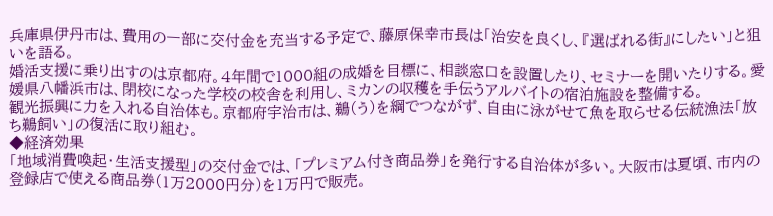兵庫県伊丹市は、費用の一部に交付金を充当する予定で、藤原保幸市長は「治安を良くし、『選ばれる街』にしたい」と狙いを語る。
婚活支援に乗り出すのは京都府。4年間で1000組の成婚を目標に、相談窓口を設置したり、セミナーを開いたりする。愛媛県八幡浜市は、閉校になった学校の校舎を利用し、ミカンの収穫を手伝うアルバイトの宿泊施設を整備する。
観光振興に力を入れる自治体も。京都府宇治市は、鵜(う)を綱でつながず、自由に泳がせて魚を取らせる伝統漁法「放ち鵜飼い」の復活に取り組む。
◆経済効果
「地域消費喚起・生活支援型」の交付金では、「プレミアム付き商品券」を発行する自治体が多い。大阪市は夏頃、市内の登録店で使える商品券(1万2000円分)を1万円で販売。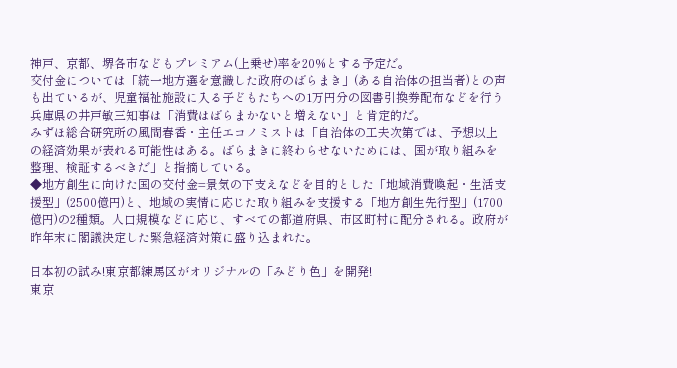神戸、京都、堺各市などもプレミアム(上乗せ)率を20%とする予定だ。
交付金については「統一地方選を意識した政府のばらまき」(ある自治体の担当者)との声も出ているが、児童福祉施設に入る子どもたちへの1万円分の図書引換券配布などを行う兵庫県の井戸敏三知事は「消費はばらまかないと増えない」と肯定的だ。
みずほ総合研究所の風間春香・主任エコノミストは「自治体の工夫次第では、予想以上の経済効果が表れる可能性はある。ばらまきに終わらせないためには、国が取り組みを整理、検証するべきだ」と指摘している。
◆地方創生に向けた国の交付金=景気の下支えなどを目的とした「地域消費喚起・生活支援型」(2500億円)と、地域の実情に応じた取り組みを支援する「地方創生先行型」(1700億円)の2種類。人口規模などに応じ、すべての都道府県、市区町村に配分される。政府が昨年末に閣議決定した緊急経済対策に盛り込まれた。

日本初の試み!東京都練馬区がオリジナルの「みどり色」を開発!
東京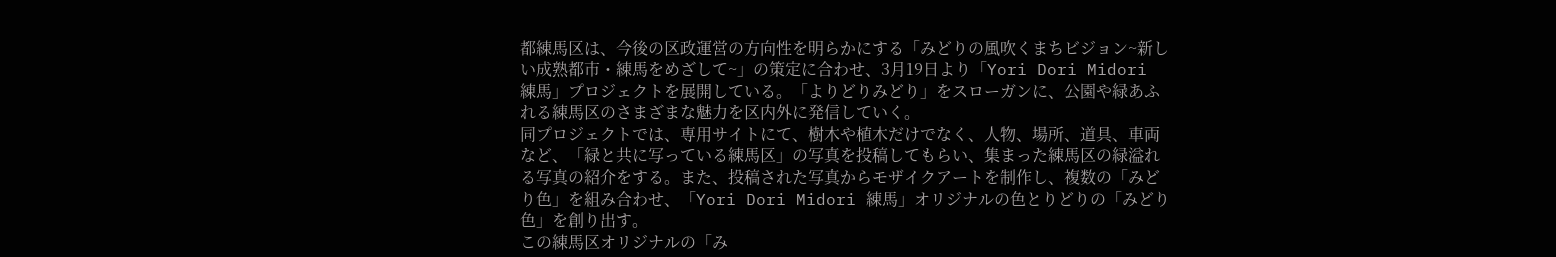都練馬区は、今後の区政運営の方向性を明らかにする「みどりの風吹くまちビジョン~新しい成熟都市・練馬をめざして~」の策定に合わせ、3月19日より「Yori Dori Midori 練馬」プロジェクトを展開している。「よりどりみどり」をスローガンに、公園や緑あふれる練馬区のさまざまな魅力を区内外に発信していく。
同プロジェクトでは、専用サイトにて、樹木や植木だけでなく、人物、場所、道具、車両など、「緑と共に写っている練馬区」の写真を投稿してもらい、集まった練馬区の緑溢れる写真の紹介をする。また、投稿された写真からモザイクアートを制作し、複数の「みどり色」を組み合わせ、「Yori Dori Midori 練馬」オリジナルの色とりどりの「みどり色」を創り出す。
この練馬区オリジナルの「み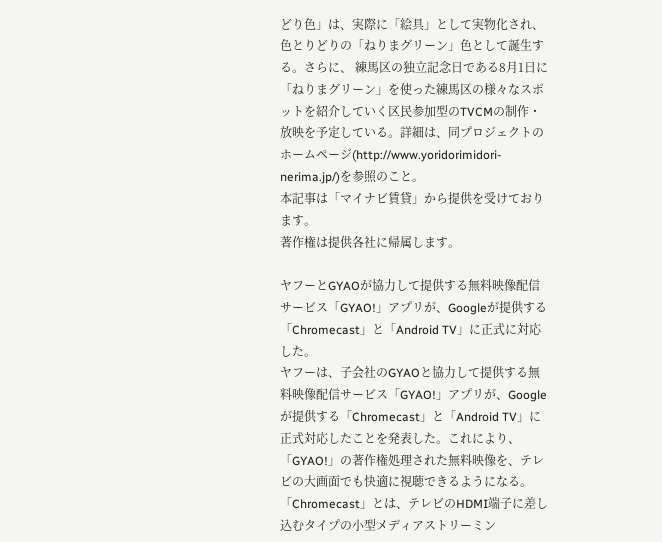どり色」は、実際に「絵具」として実物化され、色とりどりの「ねりまグリーン」色として誕生する。さらに、 練馬区の独立記念日である8月1日に「ねりまグリーン」を使った練馬区の様々なスポットを紹介していく区民参加型のTVCMの制作・放映を予定している。詳細は、同プロジェクトのホームページ(http://www.yoridorimidori-nerima.jp/)を参照のこと。
本記事は「マイナビ賃貸」から提供を受けております。
著作権は提供各社に帰属します。

ヤフーとGYAOが協力して提供する無料映像配信サービス「GYAO!」アプリが、Googleが提供する「Chromecast」と「Android TV」に正式に対応した。
ヤフーは、子会社のGYAOと協力して提供する無料映像配信サービス「GYAO!」アプリが、Googleが提供する「Chromecast」と「Android TV」に正式対応したことを発表した。これにより、「GYAO!」の著作権処理された無料映像を、テレビの大画面でも快適に視聴できるようになる。
「Chromecast」とは、テレビのHDMI端子に差し込むタイプの小型メディアストリーミン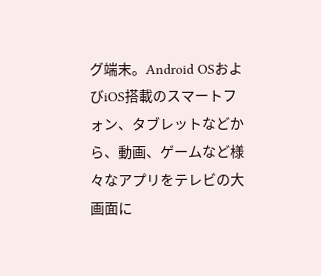グ端末。Android OSおよびiOS搭載のスマートフォン、タブレットなどから、動画、ゲームなど様々なアプリをテレビの大画面に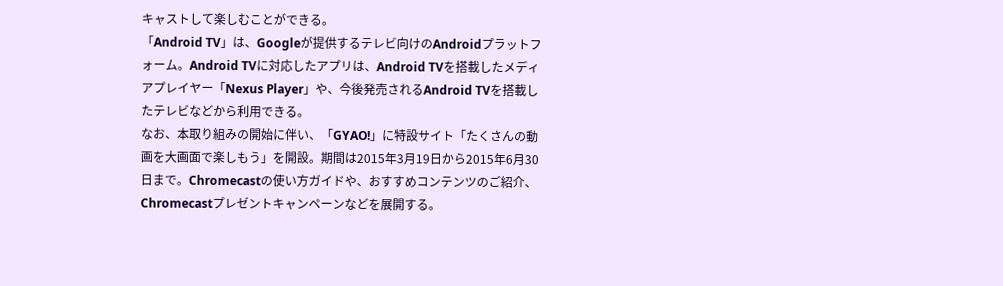キャストして楽しむことができる。
「Android TV」は、Googleが提供するテレビ向けのAndroidプラットフォーム。Android TVに対応したアプリは、Android TVを搭載したメディアプレイヤー「Nexus Player」や、今後発売されるAndroid TVを搭載したテレビなどから利用できる。
なお、本取り組みの開始に伴い、「GYAO!」に特設サイト「たくさんの動画を大画面で楽しもう」を開設。期間は2015年3月19日から2015年6月30日まで。Chromecastの使い方ガイドや、おすすめコンテンツのご紹介、Chromecastプレゼントキャンペーンなどを展開する。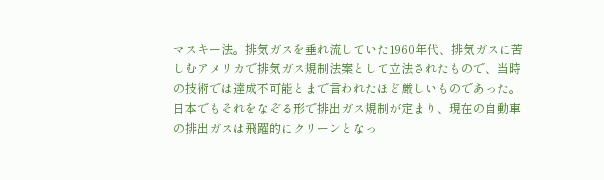マスキー法。排気ガスを垂れ流していた1960年代、排気ガスに苦しむアメリカで排気ガス規制法案として立法されたもので、当時の技術では達成不可能とまで言われたほど厳しいものであった。
日本でもそれをなぞる形で排出ガス規制が定まり、現在の自動車の排出ガスは飛躍的にクリーンとなっ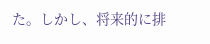た。しかし、将来的に排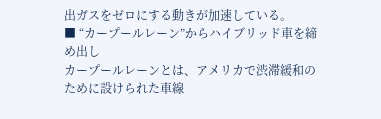出ガスをゼロにする動きが加速している。
■ “カープールレーン”からハイブリッド車を締め出し
カープールレーンとは、アメリカで渋滞緩和のために設けられた車線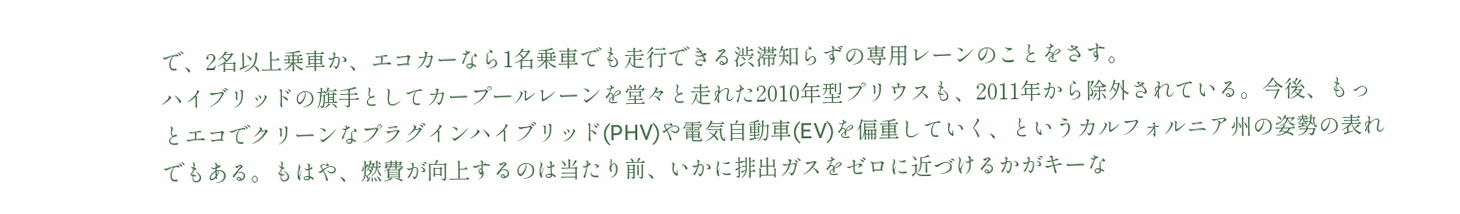で、2名以上乗車か、エコカーなら1名乗車でも走行できる渋滞知らずの専用レーンのことをさす。
ハイブリッドの旗手としてカープールレーンを堂々と走れた2010年型プリウスも、2011年から除外されている。今後、もっとエコでクリーンなプラグインハイブリッド(PHV)や電気自動車(EV)を偏重していく、というカルフォルニア州の姿勢の表れでもある。もはや、燃費が向上するのは当たり前、いかに排出ガスをゼロに近づけるかがキーな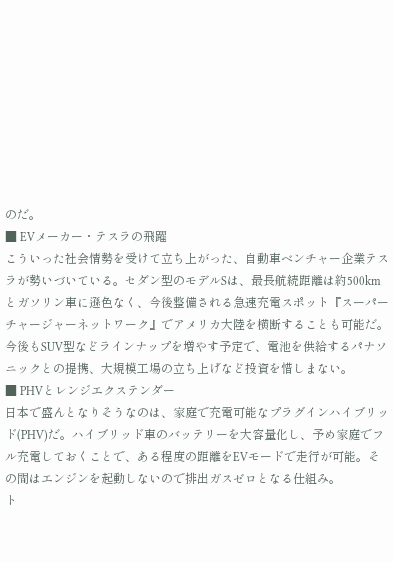のだ。
■ EVメーカー・テスラの飛躍
こういった社会情勢を受けて立ち上がった、自動車ベンチャー企業テスラが勢いづいている。セダン型のモデルSは、最長航続距離は約500kmとガソリン車に遜色なく、今後整備される急速充電スポット『スーパーチャージャーネットワーク』でアメリカ大陸を横断することも可能だ。
今後もSUV型などラインナップを増やす予定で、電池を供給するパナソニックとの提携、大規模工場の立ち上げなど投資を惜しまない。
■ PHVとレンジエクステンダー
日本で盛んとなりそうなのは、家庭で充電可能なプラグインハイブリッド(PHV)だ。ハイブリッド車のバッテリーを大容量化し、予め家庭でフル充電しておくことで、ある程度の距離をEVモードで走行が可能。その間はエンジンを起動しないので排出ガスゼロとなる仕組み。
ト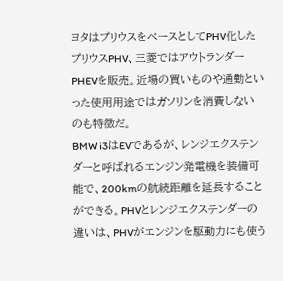ヨタはプリウスをベースとしてPHV化したプリウスPHV、三菱ではアウトランダーPHEVを販売。近場の買いものや通勤といった使用用途ではガソリンを消費しないのも特徴だ。
BMW i3はEVであるが、レンジエクステンダーと呼ばれるエンジン発電機を装備可能で、200kmの航続距離を延長することができる。PHVとレンジエクステンダーの違いは、PHVがエンジンを駆動力にも使う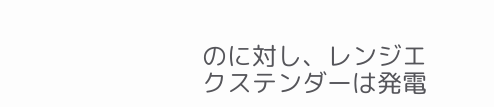のに対し、レンジエクステンダーは発電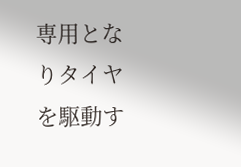専用となりタイヤを駆動す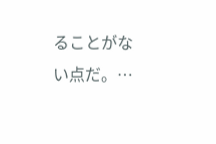ることがない点だ。…